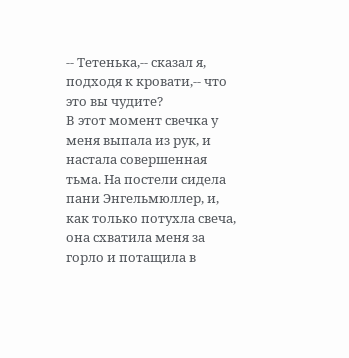-- Тетенька,-- сказал я, подходя к кровати,-- что это вы чудите?
В этот момент свечка у меня выпала из рук, и настала совершенная тьма. На постели сидела пани Энгельмюллер, и, как только потухла свеча, она схватила меня за горло и потащила в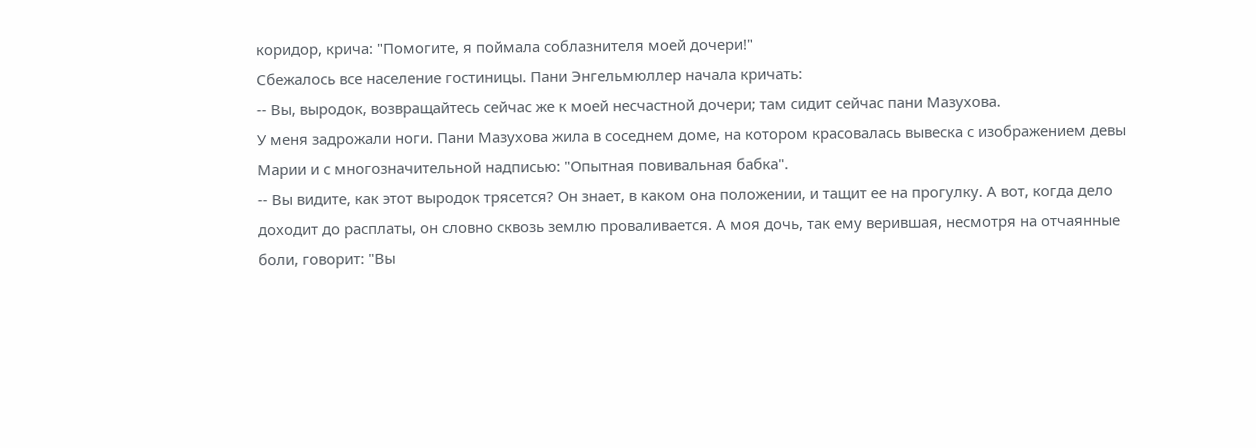коридор, крича: "Помогите, я поймала соблазнителя моей дочери!"
Сбежалось все население гостиницы. Пани Энгельмюллер начала кричать:
-- Вы, выродок, возвращайтесь сейчас же к моей несчастной дочери; там сидит сейчас пани Мазухова.
У меня задрожали ноги. Пани Мазухова жила в соседнем доме, на котором красовалась вывеска с изображением девы Марии и с многозначительной надписью: "Опытная повивальная бабка".
-- Вы видите, как этот выродок трясется? Он знает, в каком она положении, и тащит ее на прогулку. А вот, когда дело доходит до расплаты, он словно сквозь землю проваливается. А моя дочь, так ему верившая, несмотря на отчаянные боли, говорит: "Вы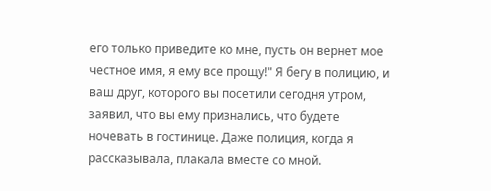его только приведите ко мне, пусть он вернет мое честное имя, я ему все прощу!" Я бегу в полицию, и ваш друг, которого вы посетили сегодня утром, заявил, что вы ему признались, что будете ночевать в гостинице. Даже полиция, когда я рассказывала, плакала вместе со мной.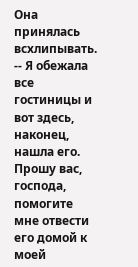Она принялась всхлипывать.
-- Я обежала все гостиницы и вот здесь, наконец, нашла его. Прошу вас, господа, помогите мне отвести его домой к моей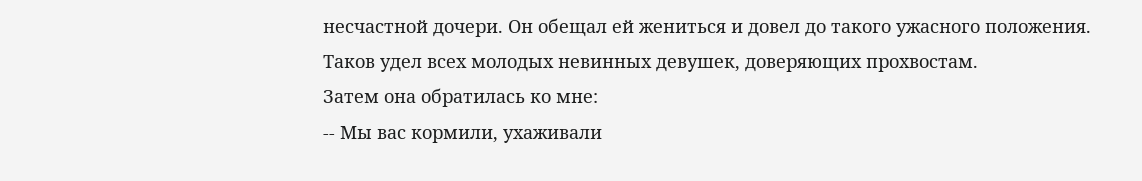несчастной дочери. Он обещал ей жениться и довел до такого ужасного положения. Таков удел всех молодых невинных девушек, доверяющих прохвостам.
Затем она обратилась ко мне:
-- Мы вас кормили, ухаживали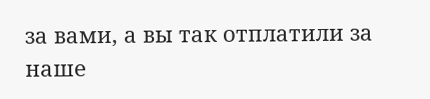за вами, а вы так отплатили за наше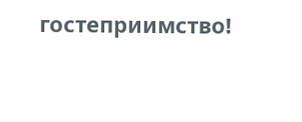гостеприимство!